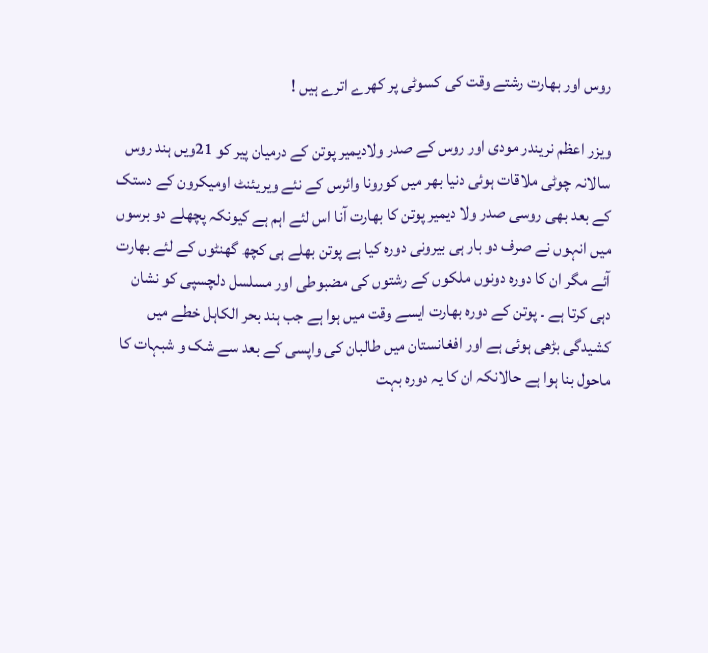روس اور بھارت رشتے وقت کی کسوٹی پر کھرے اترے ہیں !

ویزر اعظم نریندر مودی اور روس کے صدر ولادیمیر پوتن کے درمیان پیر کو 21ویں ہند روس سالانہ چوٹی ملاقات ہوئی دنیا بھر میں کورونا وائرس کے نئے ویریئنٹ اومیکرون کے دستک کے بعد بھی روسی صدر ولا دیمیر پوتن کا بھارت آنا اس لئے اہم ہے کیونکہ پچھلے دو برسوں میں انہوں نے صرف دو بار ہی بیرونی دورہ کیا ہے پوتن بھلے ہی کچھ گھنٹوں کے لئے بھارت آئے مگر ان کا دورہ دونوں ملکوں کے رشتوں کی مضبوطی اور مسلسل دلچسپی کو نشان دہی کرتا ہے ۔ پوتن کے دورہ بھارت ایسے وقت میں ہوا ہے جب ہند بحر الکاہل خطے میں کشیدگی بڑھی ہوئی ہے اور افغانستان میں طالبان کی واپسی کے بعد سے شک و شبہات کا ماحول بنا ہوا ہے حالانکہ ان کا یہ دورہ بہت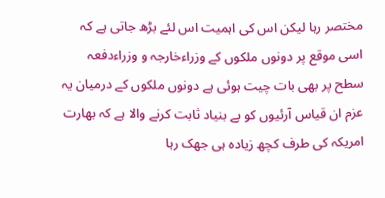مختصر رہا لیکن اس کی اہمیت اس لئے بڑھ جاتی ہے کہ اسی موقع پر دونوں ملکوں کے وزراءخارجہ و وزراءدفعہ سطح پر بھی بات چیت ہوئی ہے دونوں ملکوں کے درمیان یہ عزم ان قیاس آرئیوں کو بے بنیاد ثابت کرنے والا ہے کہ بھارت امریکہ کی طرف کچھ زیادہ ہی جھک رہا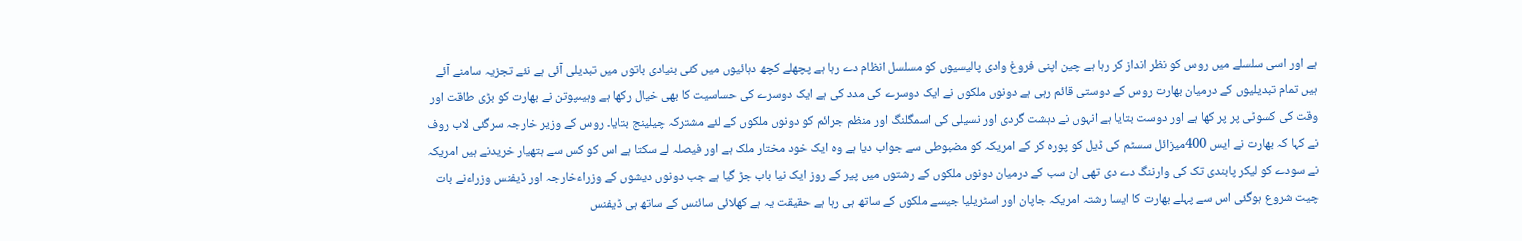ہے اور اسی سلسلے میں روس کو نظر انداز کر رہا ہے چین اپنی فروغ وادی پالیسیوں کو مسلسل انظام دے رہا ہے پچھلے کچھ دہائیوں میں کئی بنیادی باتوں میں تبدیلی آئی ہے نئے تجزیہ سامنے آئے ہیں تمام تبدیلیوں کے درمیان بھارت روس کے دوستی قائم رہی ہے دونوں ملکوں نے ایک دوسرے کی مدد کی ہے ایک دوسرے کی حساسیت کا بھی خیال رکھا ہے وہیںپوتن نے بھارت کو بڑی طاقت اور وقت کی کسوٹی پر پر کھا ہے اور دوست بتایا ہے انہوں نے دہشت گردی اور نسیلی کی اسمگلنگ اور منظم جرائم کو دونوں ملکوں کے لئے مشترکہ چیلینج بتایا۔ روس کے وزیر خارجہ سرگئی لاب روف نے کہا کہ بھارت نے ایس 400میزائل سسٹم کی ڈیل کو پورہ کر کے امریکہ کو مضبوطی سے جواب دیا ہے وہ ایک خود مختار ملک ہے اور فیصلہ لے سکتا ہے اس کو کس سے ہتھیار خریدنے ہیں امریکہ نے سودے کو لیکر پابندی تک کی وارننگ دے دی تھی ان سب کے درمیان دونوں ملکوں کے رشتوں میں پیر کے روز ایک نیا باب جڑ گیا ہے جب دونوں دیشوں کے وزراءخارجہ اور ڈیفنس وزراءنے بات چیت شروع ہوگئی اس سے پہلے بھارت کا ایسا رشتہ امریکہ جاپان اور اسٹریلیا جیسے ملکوں کے ساتھ ہی رہا ہے حقیقت یہ ہے کھلائی سائنس کے ساتھ ہی ڈیفنس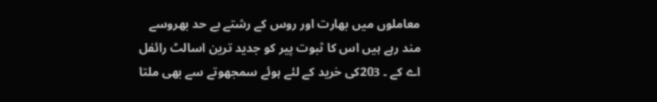معاملوں میں بھارت اور روس کے رشتے بے حد بھروسے مند رہے ہیں اس کا ثبوت پیر کو جدید ترین اسالٹ رائفل اے کے ۔ 203کی خرید کے لئے ہوئے سمجھوتے سے بھی ملتا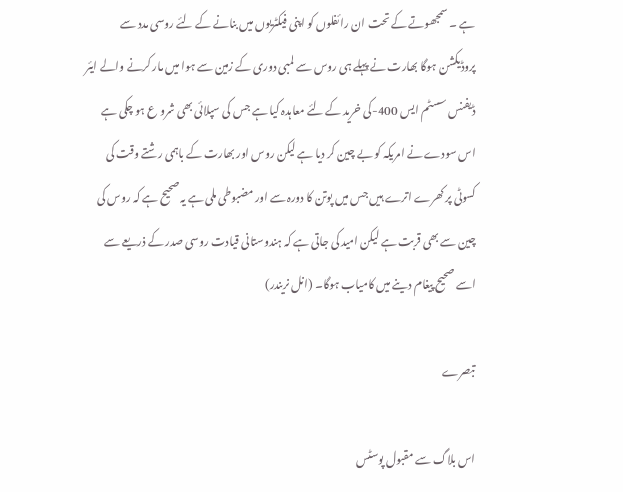ہے ۔ سمجھوتے کے تحت ان رائفلوں کو اپنی فیکٹریوں میں بنانے کے لئے روسی مدد سے پروڈیکشن ہوگا بھارت نے پہلے ہی روس سے لمبی دوری کے زمین سے ہوا میں مار کرنے والے ایئر ڈیفنس سسٹم ایس 400-کی خرید کے لئے معاہدہ کیا ہے جس کی سپلائی بھی شرو ع ہو چکی ہے اس سودے نے امریکہ کو بے چین کر دیا ہے لیکن روس اور بھارت کے باہمی رشتے وقت کی کسوٹی پر کھرے اترے ہیں جس میں پوتن کا دورہ سے اور مضبوطی ملی ہے یہ صحیح ہے کہ روس کی چین سے بھی قربت ہے لیکن امید کی جاتی ہے کہ ہندوستانی قیادت روسی صدر کے ذریعے سے اسے صحیح پیغام دینے میں کامیاب ہوگا۔ (انل نریندر)

تبصرے

اس بلاگ سے مقبول پوسٹس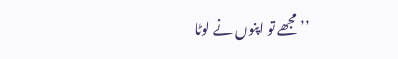’’مجھے تو اپنوں نے لوٹا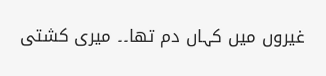غیروں میں کہاں دم تھا۔۔ میری کشتی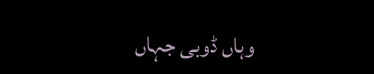وہاں ڈوبی جہاں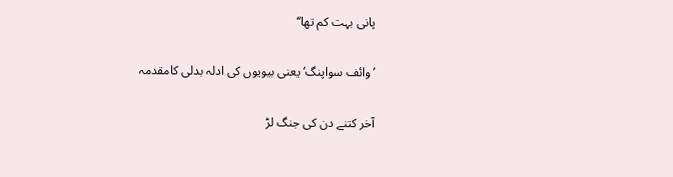پانی بہت کم تھا‘‘

’وائف سواپنگ‘ یعنی بیویوں کی ادلہ بدلی کامقدمہ

آخر کتنے دن کی جنگ لڑ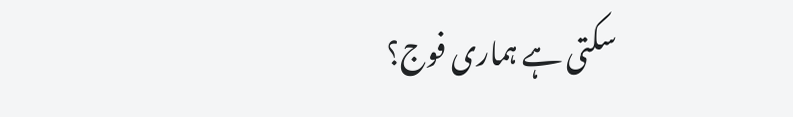سکتی ہے ہماری فوج؟